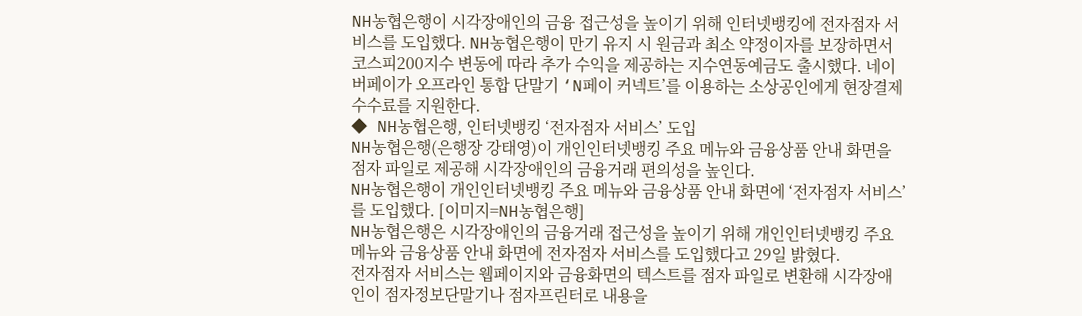NH농협은행이 시각장애인의 금융 접근성을 높이기 위해 인터넷뱅킹에 전자점자 서비스를 도입했다. NH농협은행이 만기 유지 시 원금과 최소 약정이자를 보장하면서 코스피200지수 변동에 따라 추가 수익을 제공하는 지수연동예금도 출시했다. 네이버페이가 오프라인 통합 단말기 ‘N페이 커넥트’를 이용하는 소상공인에게 현장결제 수수료를 지원한다.
◆ NH농협은행, 인터넷뱅킹 ‘전자점자 서비스’ 도입
NH농협은행(은행장 강태영)이 개인인터넷뱅킹 주요 메뉴와 금융상품 안내 화면을 점자 파일로 제공해 시각장애인의 금융거래 편의성을 높인다.
NH농협은행이 개인인터넷뱅킹 주요 메뉴와 금융상품 안내 화면에 ‘전자점자 서비스’를 도입했다. [이미지=NH농협은행]
NH농협은행은 시각장애인의 금융거래 접근성을 높이기 위해 개인인터넷뱅킹 주요 메뉴와 금융상품 안내 화면에 전자점자 서비스를 도입했다고 29일 밝혔다.
전자점자 서비스는 웹페이지와 금융화면의 텍스트를 점자 파일로 변환해 시각장애인이 점자정보단말기나 점자프린터로 내용을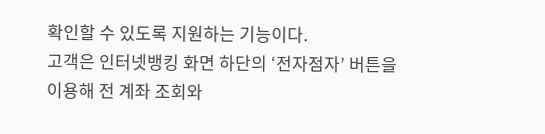확인할 수 있도록 지원하는 기능이다.
고객은 인터넷뱅킹 화면 하단의 ‘전자점자’ 버튼을 이용해 전 계좌 조회와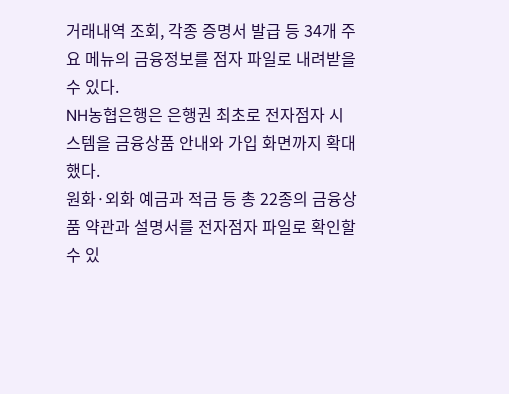거래내역 조회, 각종 증명서 발급 등 34개 주요 메뉴의 금융정보를 점자 파일로 내려받을 수 있다.
NH농협은행은 은행권 최초로 전자점자 시스템을 금융상품 안내와 가입 화면까지 확대했다.
원화·외화 예금과 적금 등 총 22종의 금융상품 약관과 설명서를 전자점자 파일로 확인할 수 있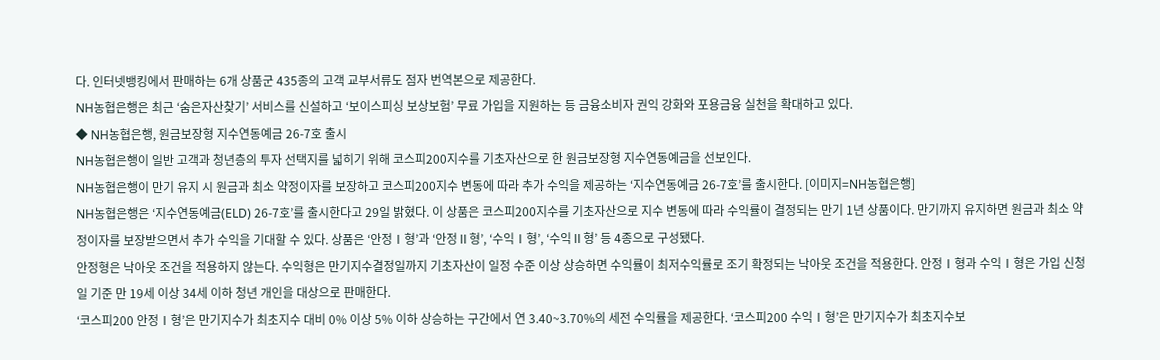다. 인터넷뱅킹에서 판매하는 6개 상품군 435종의 고객 교부서류도 점자 번역본으로 제공한다.
NH농협은행은 최근 ‘숨은자산찾기’ 서비스를 신설하고 ‘보이스피싱 보상보험’ 무료 가입을 지원하는 등 금융소비자 권익 강화와 포용금융 실천을 확대하고 있다.
◆ NH농협은행, 원금보장형 지수연동예금 26-7호 출시
NH농협은행이 일반 고객과 청년층의 투자 선택지를 넓히기 위해 코스피200지수를 기초자산으로 한 원금보장형 지수연동예금을 선보인다.
NH농협은행이 만기 유지 시 원금과 최소 약정이자를 보장하고 코스피200지수 변동에 따라 추가 수익을 제공하는 ‘지수연동예금 26-7호’를 출시한다. [이미지=NH농협은행]
NH농협은행은 ‘지수연동예금(ELD) 26-7호’를 출시한다고 29일 밝혔다. 이 상품은 코스피200지수를 기초자산으로 지수 변동에 따라 수익률이 결정되는 만기 1년 상품이다. 만기까지 유지하면 원금과 최소 약정이자를 보장받으면서 추가 수익을 기대할 수 있다. 상품은 ‘안정Ⅰ형’과 ‘안정Ⅱ형’, ‘수익Ⅰ형’, ‘수익Ⅱ형’ 등 4종으로 구성됐다.
안정형은 낙아웃 조건을 적용하지 않는다. 수익형은 만기지수결정일까지 기초자산이 일정 수준 이상 상승하면 수익률이 최저수익률로 조기 확정되는 낙아웃 조건을 적용한다. 안정Ⅰ형과 수익Ⅰ형은 가입 신청일 기준 만 19세 이상 34세 이하 청년 개인을 대상으로 판매한다.
‘코스피200 안정Ⅰ형’은 만기지수가 최초지수 대비 0% 이상 5% 이하 상승하는 구간에서 연 3.40~3.70%의 세전 수익률을 제공한다. ‘코스피200 수익Ⅰ형’은 만기지수가 최초지수보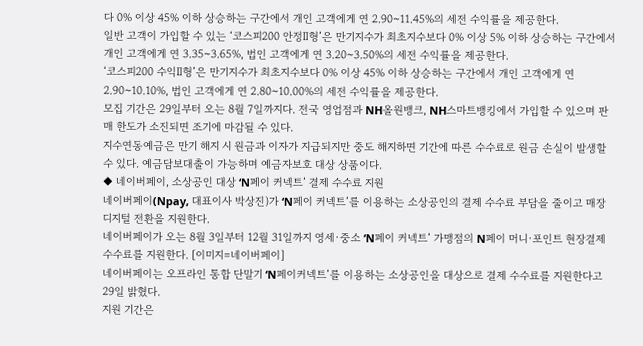다 0% 이상 45% 이하 상승하는 구간에서 개인 고객에게 연 2.90~11.45%의 세전 수익률을 제공한다.
일반 고객이 가입할 수 있는 ‘코스피200 안정Ⅱ형’은 만기지수가 최초지수보다 0% 이상 5% 이하 상승하는 구간에서 개인 고객에게 연 3.35~3.65%, 법인 고객에게 연 3.20~3.50%의 세전 수익률을 제공한다.
‘코스피200 수익Ⅱ형’은 만기지수가 최초지수보다 0% 이상 45% 이하 상승하는 구간에서 개인 고객에게 연 2.90~10.10%, 법인 고객에게 연 2.80~10.00%의 세전 수익률을 제공한다.
모집 기간은 29일부터 오는 8월 7일까지다. 전국 영업점과 NH올원뱅크, NH스마트뱅킹에서 가입할 수 있으며 판매 한도가 소진되면 조기에 마감될 수 있다.
지수연동예금은 만기 해지 시 원금과 이자가 지급되지만 중도 해지하면 기간에 따른 수수료로 원금 손실이 발생할 수 있다. 예금담보대출이 가능하며 예금자보호 대상 상품이다.
◆ 네이버페이, 소상공인 대상 ‘N페이 커넥트’ 결제 수수료 지원
네이버페이(Npay, 대표이사 박상진)가 ‘N페이 커넥트’를 이용하는 소상공인의 결제 수수료 부담을 줄이고 매장 디지털 전환을 지원한다.
네이버페이가 오는 8월 3일부터 12월 31일까지 영세·중소 ‘N페이 커넥트’ 가맹점의 N페이 머니·포인트 현장결제 수수료를 지원한다. [이미지=네이버페이]
네이버페이는 오프라인 통합 단말기 ‘N페이커넥트’를 이용하는 소상공인을 대상으로 결제 수수료를 지원한다고 29일 밝혔다.
지원 기간은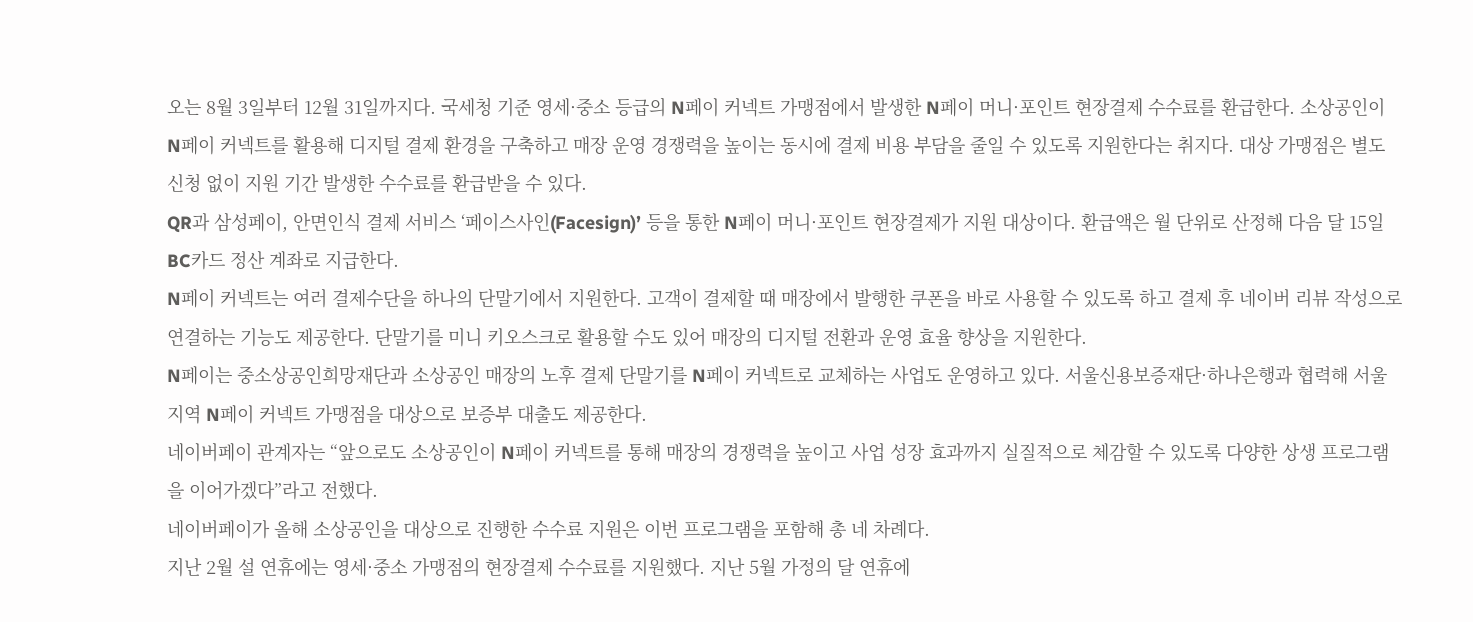오는 8월 3일부터 12월 31일까지다. 국세청 기준 영세·중소 등급의 N페이 커넥트 가맹점에서 발생한 N페이 머니·포인트 현장결제 수수료를 환급한다. 소상공인이 N페이 커넥트를 활용해 디지털 결제 환경을 구축하고 매장 운영 경쟁력을 높이는 동시에 결제 비용 부담을 줄일 수 있도록 지원한다는 취지다. 대상 가맹점은 별도 신청 없이 지원 기간 발생한 수수료를 환급받을 수 있다.
QR과 삼성페이, 안면인식 결제 서비스 ‘페이스사인(Facesign)’ 등을 통한 N페이 머니·포인트 현장결제가 지원 대상이다. 환급액은 월 단위로 산정해 다음 달 15일 BC카드 정산 계좌로 지급한다.
N페이 커넥트는 여러 결제수단을 하나의 단말기에서 지원한다. 고객이 결제할 때 매장에서 발행한 쿠폰을 바로 사용할 수 있도록 하고 결제 후 네이버 리뷰 작성으로 연결하는 기능도 제공한다. 단말기를 미니 키오스크로 활용할 수도 있어 매장의 디지털 전환과 운영 효율 향상을 지원한다.
N페이는 중소상공인희망재단과 소상공인 매장의 노후 결제 단말기를 N페이 커넥트로 교체하는 사업도 운영하고 있다. 서울신용보증재단·하나은행과 협력해 서울 지역 N페이 커넥트 가맹점을 대상으로 보증부 대출도 제공한다.
네이버페이 관계자는 “앞으로도 소상공인이 N페이 커넥트를 통해 매장의 경쟁력을 높이고 사업 성장 효과까지 실질적으로 체감할 수 있도록 다양한 상생 프로그램을 이어가겠다”라고 전했다.
네이버페이가 올해 소상공인을 대상으로 진행한 수수료 지원은 이번 프로그램을 포함해 총 네 차례다.
지난 2월 설 연휴에는 영세·중소 가맹점의 현장결제 수수료를 지원했다. 지난 5월 가정의 달 연휴에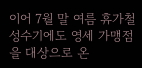이어 7월 말 여름 휴가철 성수기에도 영세 가맹점을 대상으로 온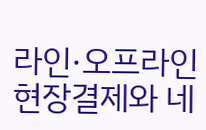라인·오프라인 현장결제와 네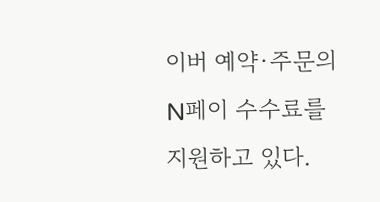이버 예약·주문의 N페이 수수료를 지원하고 있다.